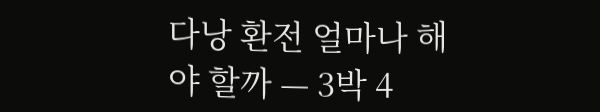다낭 환전 얼마나 해야 할까 — 3박 4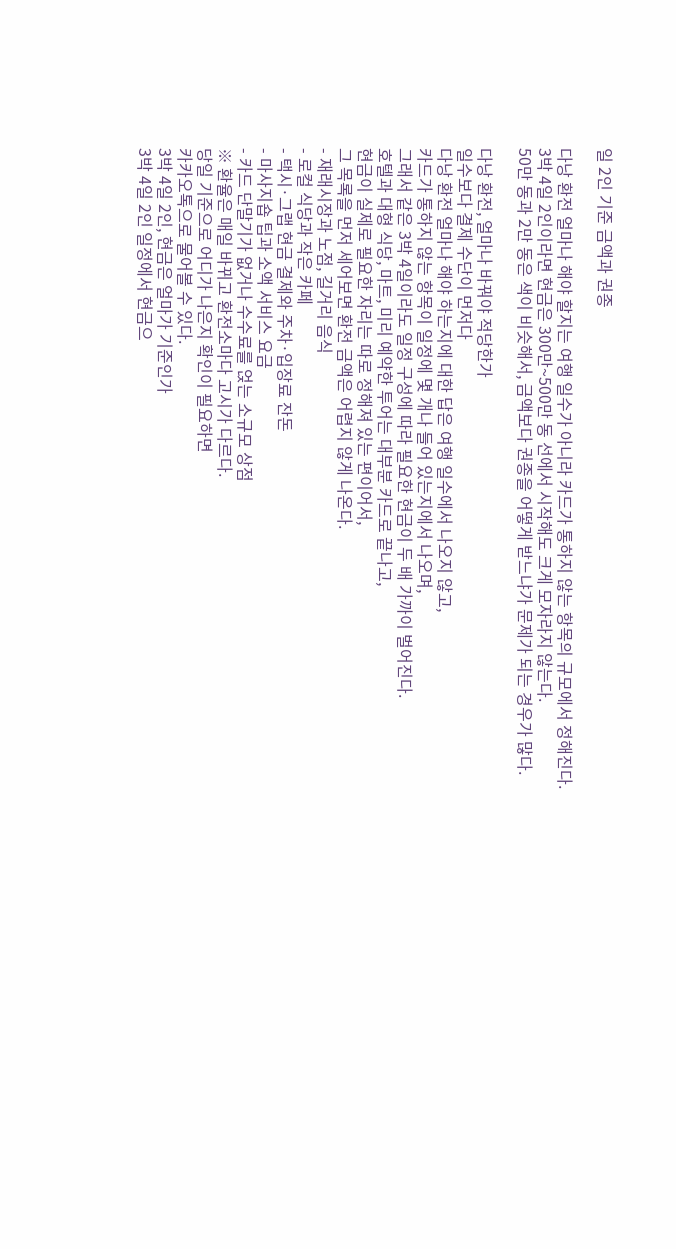일 2인 기준 금액과 권종

다낭 환전 얼마나 해야 할지는 여행 일수가 아니라 카드가 통하지 않는 항목의 규모에서 정해진다.
3박 4일 2인이라면 현금은 300만~500만 동 선에서 시작해도 크게 모자라지 않는다.
50만 동과 2만 동은 색이 비슷해서, 금액보다 권종을 어떻게 받느냐가 문제가 되는 경우가 많다.

다낭 환전, 얼마나 바꿔야 적당한가
일수보다 결제 수단이 먼저다
다낭 환전 얼마나 해야 하는지에 대한 답은 여행 일수에서 나오지 않고,
카드가 통하지 않는 항목이 일정에 몇 개나 들어 있는지에서 나오며,
그래서 같은 3박 4일이라도 일정 구성에 따라 필요한 현금이 두 배 가까이 벌어진다.
호텔과 대형 식당, 마트, 미리 예약한 투어는 대부분 카드로 끝나고,
현금이 실제로 필요한 자리는 따로 정해져 있는 편이어서,
그 목록을 먼저 세어보면 환전 금액은 어렵지 않게 나온다.
- 재래시장과 노점, 길거리 음식
- 로컬 식당과 작은 카페
- 택시·그랩 현금 결제와 주차·입장료 잔돈
- 마사지숍 팁과 소액 서비스 요금
- 카드 단말기가 없거나 수수료를 얹는 소규모 상점
※ 환율은 매일 바뀌고 환전소마다 고시가 다르다.
당일 기준으로 어디가 나은지 확인이 필요하면
카카오톡으로 물어볼 수 있다.
3박 4일 2인, 현금은 얼마가 기준인가
3박 4일 2인 일정에서 현금으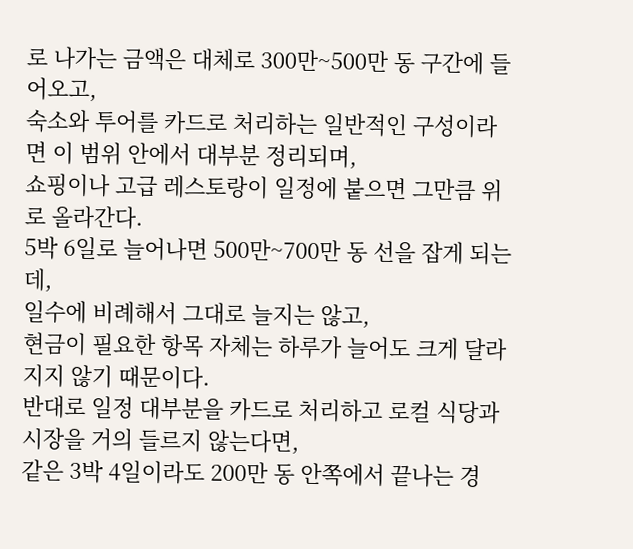로 나가는 금액은 대체로 300만~500만 동 구간에 들어오고,
숙소와 투어를 카드로 처리하는 일반적인 구성이라면 이 범위 안에서 대부분 정리되며,
쇼핑이나 고급 레스토랑이 일정에 붙으면 그만큼 위로 올라간다.
5박 6일로 늘어나면 500만~700만 동 선을 잡게 되는데,
일수에 비례해서 그대로 늘지는 않고,
현금이 필요한 항목 자체는 하루가 늘어도 크게 달라지지 않기 때문이다.
반대로 일정 대부분을 카드로 처리하고 로컬 식당과 시장을 거의 들르지 않는다면,
같은 3박 4일이라도 200만 동 안쪽에서 끝나는 경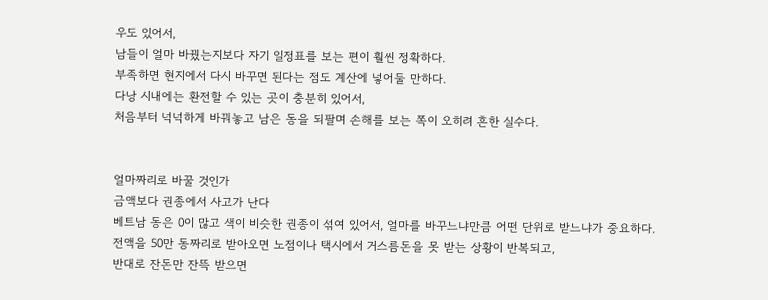우도 있어서,
남들이 얼마 바꿨는지보다 자기 일정표를 보는 편이 훨씬 정확하다.
부족하면 현지에서 다시 바꾸면 된다는 점도 계산에 넣어둘 만하다.
다낭 시내에는 환전할 수 있는 곳이 충분히 있어서,
처음부터 넉넉하게 바꿔놓고 남은 동을 되팔며 손해를 보는 쪽이 오히려 흔한 실수다.


얼마짜리로 바꿀 것인가
금액보다 권종에서 사고가 난다
베트남 동은 0이 많고 색이 비슷한 권종이 섞여 있어서, 얼마를 바꾸느냐만큼 어떤 단위로 받느냐가 중요하다.
전액을 50만 동짜리로 받아오면 노점이나 택시에서 거스름돈을 못 받는 상황이 반복되고,
반대로 잔돈만 잔뜩 받으면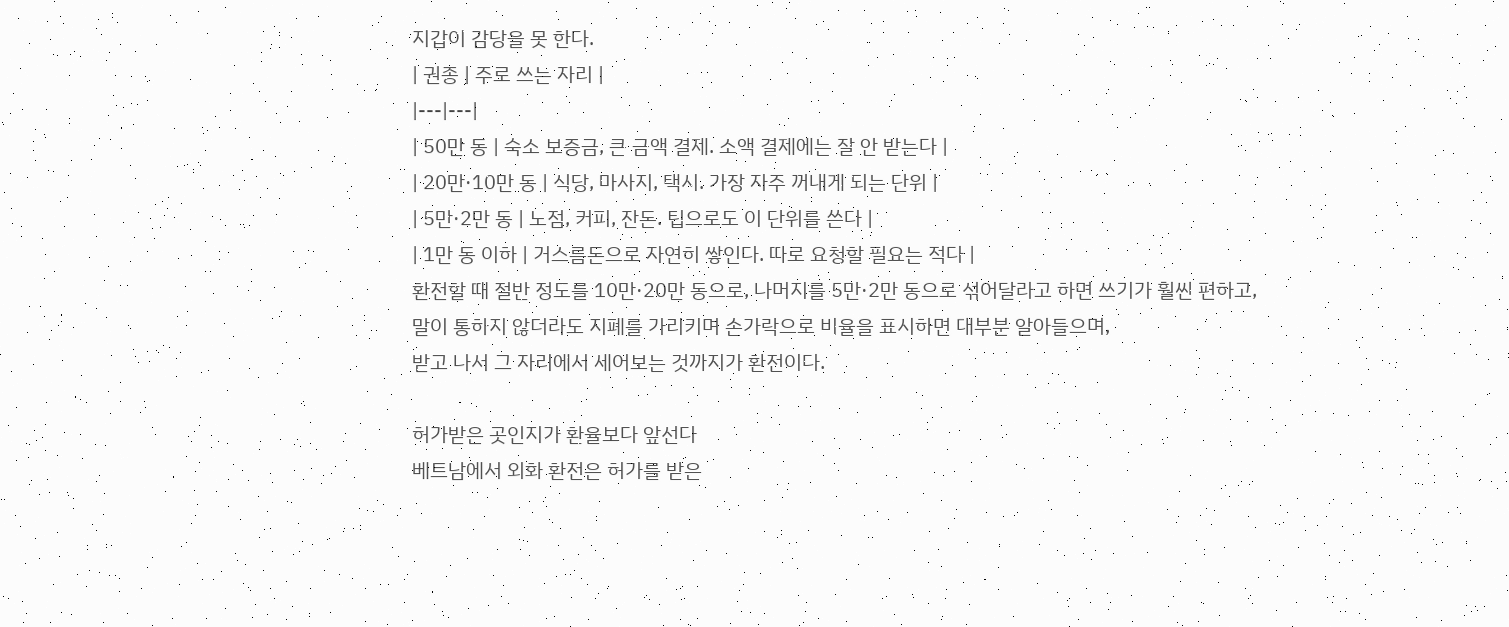지갑이 감당을 못 한다.
| 권종 | 주로 쓰는 자리 |
|---|---|
| 50만 동 | 숙소 보증금, 큰 금액 결제. 소액 결제에는 잘 안 받는다 |
| 20만·10만 동 | 식당, 마사지, 택시. 가장 자주 꺼내게 되는 단위 |
| 5만·2만 동 | 노점, 커피, 잔돈. 팁으로도 이 단위를 쓴다 |
| 1만 동 이하 | 거스름돈으로 자연히 쌓인다. 따로 요청할 필요는 적다 |
환전할 때 절반 정도를 10만·20만 동으로, 나머지를 5만·2만 동으로 섞어달라고 하면 쓰기가 훨씬 편하고,
말이 통하지 않더라도 지폐를 가리키며 손가락으로 비율을 표시하면 대부분 알아들으며,
받고 나서 그 자리에서 세어보는 것까지가 환전이다.

허가받은 곳인지가 환율보다 앞선다
베트남에서 외화 환전은 허가를 받은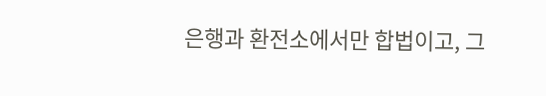은행과 환전소에서만 합법이고, 그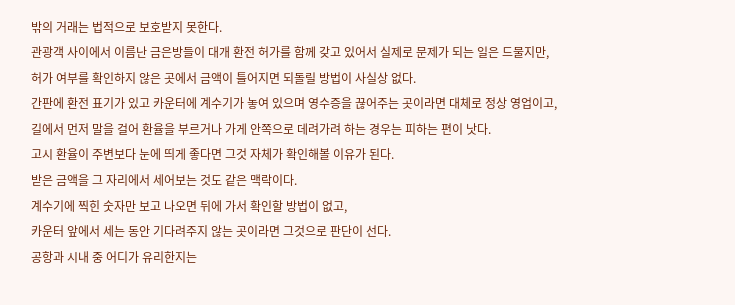밖의 거래는 법적으로 보호받지 못한다.
관광객 사이에서 이름난 금은방들이 대개 환전 허가를 함께 갖고 있어서 실제로 문제가 되는 일은 드물지만,
허가 여부를 확인하지 않은 곳에서 금액이 틀어지면 되돌릴 방법이 사실상 없다.
간판에 환전 표기가 있고 카운터에 계수기가 놓여 있으며 영수증을 끊어주는 곳이라면 대체로 정상 영업이고,
길에서 먼저 말을 걸어 환율을 부르거나 가게 안쪽으로 데려가려 하는 경우는 피하는 편이 낫다.
고시 환율이 주변보다 눈에 띄게 좋다면 그것 자체가 확인해볼 이유가 된다.
받은 금액을 그 자리에서 세어보는 것도 같은 맥락이다.
계수기에 찍힌 숫자만 보고 나오면 뒤에 가서 확인할 방법이 없고,
카운터 앞에서 세는 동안 기다려주지 않는 곳이라면 그것으로 판단이 선다.
공항과 시내 중 어디가 유리한지는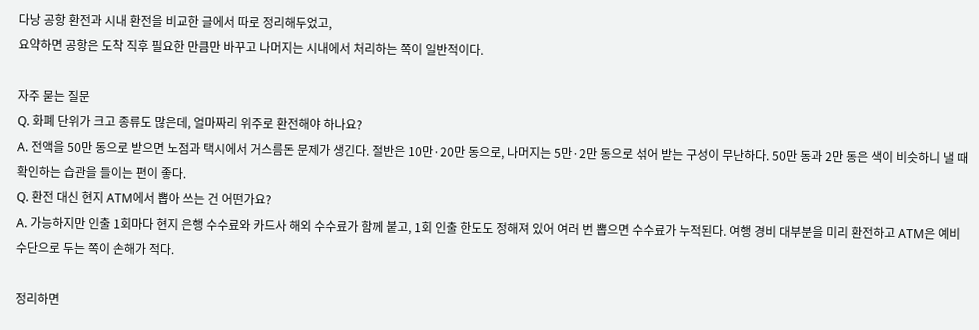다낭 공항 환전과 시내 환전을 비교한 글에서 따로 정리해두었고,
요약하면 공항은 도착 직후 필요한 만큼만 바꾸고 나머지는 시내에서 처리하는 쪽이 일반적이다.

자주 묻는 질문
Q. 화폐 단위가 크고 종류도 많은데, 얼마짜리 위주로 환전해야 하나요?
A. 전액을 50만 동으로 받으면 노점과 택시에서 거스름돈 문제가 생긴다. 절반은 10만·20만 동으로, 나머지는 5만·2만 동으로 섞어 받는 구성이 무난하다. 50만 동과 2만 동은 색이 비슷하니 낼 때 확인하는 습관을 들이는 편이 좋다.
Q. 환전 대신 현지 ATM에서 뽑아 쓰는 건 어떤가요?
A. 가능하지만 인출 1회마다 현지 은행 수수료와 카드사 해외 수수료가 함께 붙고, 1회 인출 한도도 정해져 있어 여러 번 뽑으면 수수료가 누적된다. 여행 경비 대부분을 미리 환전하고 ATM은 예비 수단으로 두는 쪽이 손해가 적다.

정리하면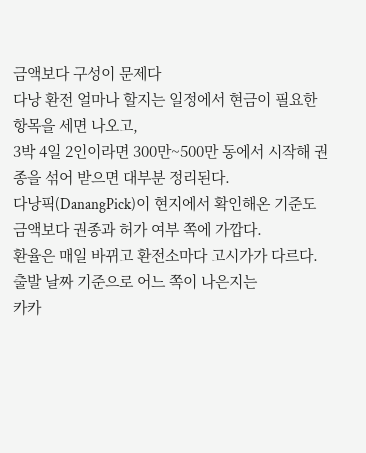금액보다 구성이 문제다
다낭 환전 얼마나 할지는 일정에서 현금이 필요한 항목을 세면 나오고,
3박 4일 2인이라면 300만~500만 동에서 시작해 권종을 섞어 받으면 대부분 정리된다.
다낭픽(DanangPick)이 현지에서 확인해온 기준도 금액보다 권종과 허가 여부 쪽에 가깝다.
환율은 매일 바뀌고 환전소마다 고시가가 다르다.
출발 날짜 기준으로 어느 쪽이 나은지는
카카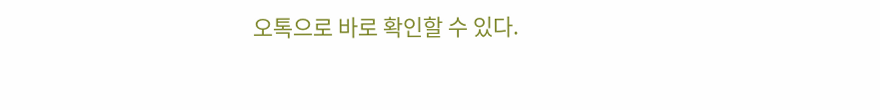오톡으로 바로 확인할 수 있다.